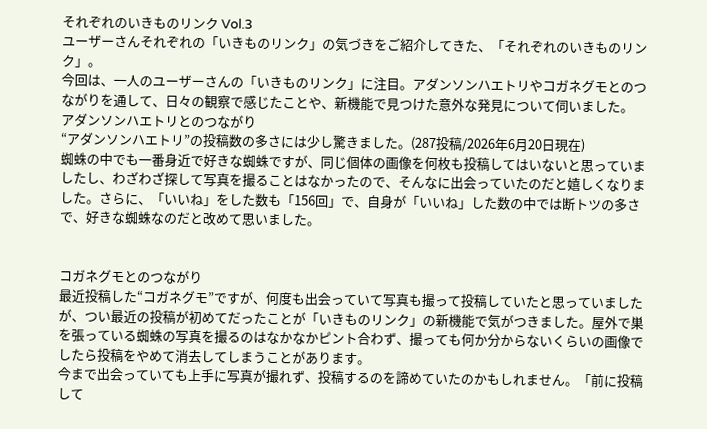それぞれのいきものリンク Vol.3
ユーザーさんそれぞれの「いきものリンク」の気づきをご紹介してきた、「それぞれのいきものリンク」。
今回は、一人のユーザーさんの「いきものリンク」に注目。アダンソンハエトリやコガネグモとのつながりを通して、日々の観察で感じたことや、新機能で見つけた意外な発見について伺いました。
アダンソンハエトリとのつながり
“アダンソンハエトリ”の投稿数の多さには少し驚きました。(287投稿/2026年6月20日現在)
蜘蛛の中でも一番身近で好きな蜘蛛ですが、同じ個体の画像を何枚も投稿してはいないと思っていましたし、わざわざ探して写真を撮ることはなかったので、そんなに出会っていたのだと嬉しくなりました。さらに、「いいね」をした数も「156回」で、自身が「いいね」した数の中では断トツの多さで、好きな蜘蛛なのだと改めて思いました。


コガネグモとのつながり
最近投稿した“コガネグモ”ですが、何度も出会っていて写真も撮って投稿していたと思っていましたが、つい最近の投稿が初めてだったことが「いきものリンク」の新機能で気がつきました。屋外で巣を張っている蜘蛛の写真を撮るのはなかなかピント合わず、撮っても何か分からないくらいの画像でしたら投稿をやめて消去してしまうことがあります。
今まで出会っていても上手に写真が撮れず、投稿するのを諦めていたのかもしれません。「前に投稿して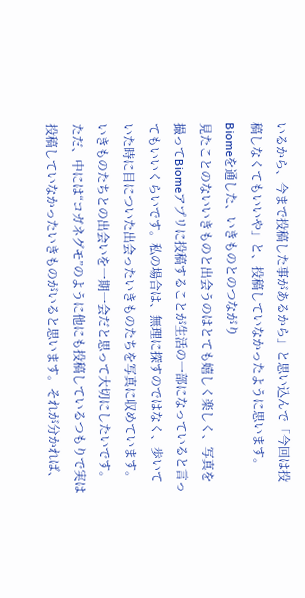いるから、今まで投稿した事があるから」と思い込んで「今回は投稿しなくてもいいや」と、投稿していなかったように思います。
Biomeを通した、いきものとのつながり
見たことのないいきものと出会うのはとても嬉しく楽しく、写真を撮ってBiomeアプリに投稿することが生活の一部になっていると言ってもいいくらいです。私の場合は、無理に探すのではなく、歩いていた時に目についた出会ったいきものたちを写真に収めています。いきものたちとの出会いを一期一会だと思って大切にしたいです。
ただ、中には“コガネグモ”のように他にも投稿しているつもりで実は投稿していなかったいきものがいると思います。それが分かれば、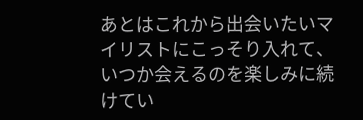あとはこれから出会いたいマイリストにこっそり入れて、いつか会えるのを楽しみに続けてい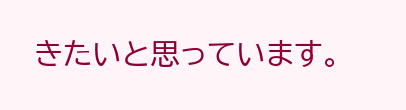きたいと思っています。